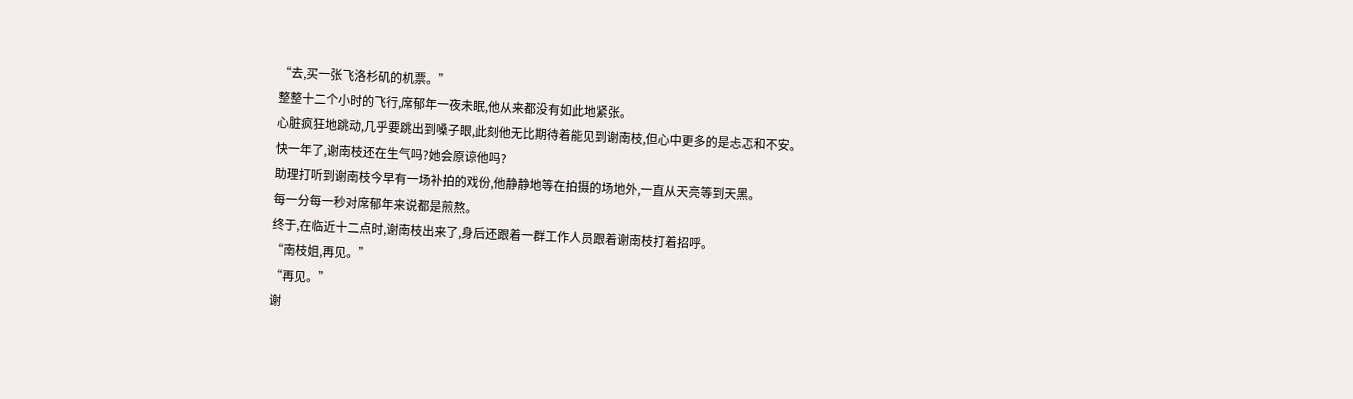“去,买一张飞洛杉矶的机票。”
整整十二个小时的飞行,席郁年一夜未眠,他从来都没有如此地紧张。
心脏疯狂地跳动,几乎要跳出到嗓子眼,此刻他无比期待着能见到谢南枝,但心中更多的是忐忑和不安。
快一年了,谢南枝还在生气吗?她会原谅他吗?
助理打听到谢南枝今早有一场补拍的戏份,他静静地等在拍摄的场地外,一直从天亮等到天黑。
每一分每一秒对席郁年来说都是煎熬。
终于,在临近十二点时,谢南枝出来了,身后还跟着一群工作人员跟着谢南枝打着招呼。
“南枝姐,再见。”
“再见。”
谢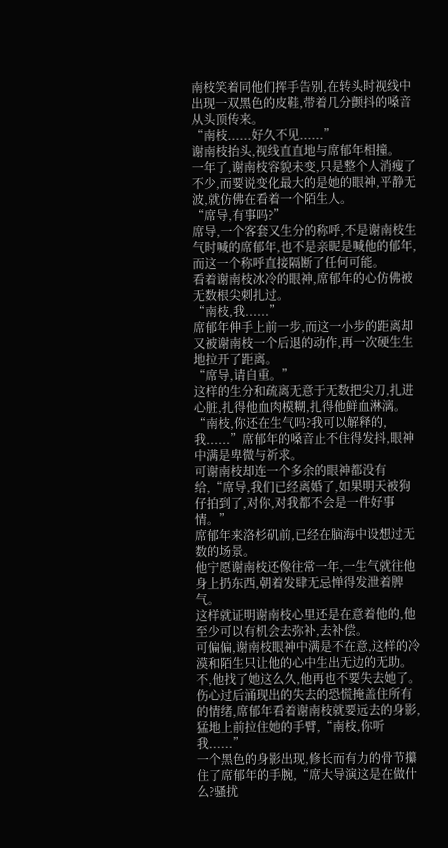南枝笑着同他们挥手告别,在转头时视线中出现一双黑色的皮鞋,带着几分颤抖的嗓音从头顶传来。
“南枝......好久不见......”
谢南枝抬头,视线直直地与席郁年相撞。
一年了,谢南枝容貌未变,只是整个人消瘦了不少,而要说变化最大的是她的眼神,平静无波,就仿佛在看着一个陌生人。
“席导,有事吗?”
席导,一个客套又生分的称呼,不是谢南枝生气时喊的席郁年,也不是亲昵是喊他的郁年,而这一个称呼直接隔断了任何可能。
看着谢南枝冰冷的眼神,席郁年的心仿佛被无数根尖刺扎过。
“南枝,我......”
席郁年伸手上前一步,而这一小步的距离却又被谢南枝一个后退的动作,再一次硬生生地拉开了距离。
“席导,请自重。”
这样的生分和疏离无意于无数把尖刀,扎进心脏,扎得他血肉模糊,扎得他鲜血淋漓。
“南枝,你还在生气吗?我可以解释的,我......”席郁年的嗓音止不住得发抖,眼神中满是卑微与祈求。
可谢南枝却连一个多余的眼神都没有给,“席导,我们已经离婚了,如果明天被狗仔拍到了,对你,对我都不会是一件好事情。”
席郁年来洛杉矶前,已经在脑海中设想过无数的场景。
他宁愿谢南枝还像往常一年,一生气就往他身上扔东西,朝着发肆无忌惮得发泄着脾气。
这样就证明谢南枝心里还是在意着他的,他至少可以有机会去弥补,去补偿。
可偏偏,谢南枝眼神中满是不在意,这样的冷漠和陌生只让他的心中生出无边的无助。
不,他找了她这么久,他再也不要失去她了。
伤心过后涌现出的失去的恐慌掩盖住所有的情绪,席郁年看着谢南枝就要远去的身影,猛地上前拉住她的手臂,“南枝,你听我......”
一个黑色的身影出现,修长而有力的骨节攥住了席郁年的手腕,“席大导演这是在做什么?骚扰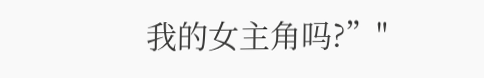我的女主角吗?”"